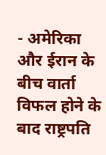- अमेरिका और ईरान के बीच वार्ता विफल होने के बाद राष्ट्रपति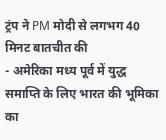ट्रंप ने PM मोदी से लगभग 40 मिनट बातचीत की
- अमेरिका मध्य पूर्व में युद्ध समाप्ति के लिए भारत की भूमिका का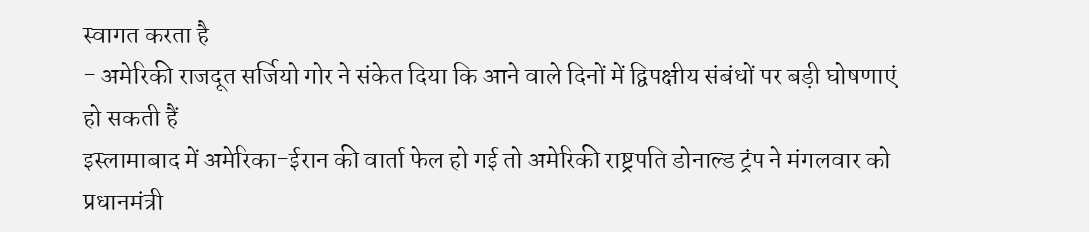स्वागत करता है
- अमेरिकी राजदूत सर्जियो गोर ने संकेत दिया कि आने वाले दिनों में द्विपक्षीय संबंधों पर बड़ी घोषणाएं हो सकती हैं
इस्लामाबाद में अमेरिका-ईरान की वार्ता फेल हो गई तो अमेरिकी राष्ट्रपति डोनाल्ड ट्रंप ने मंगलवार को प्रधानमंत्री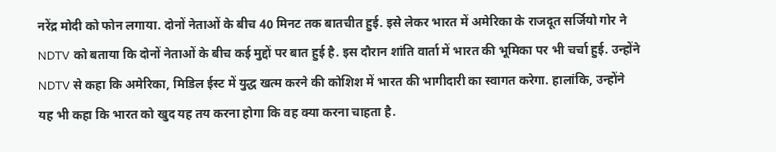नरेंद्र मोदी को फोन लगाया. दोनों नेताओं के बीच 40 मिनट तक बातचीत हुई. इसे लेकर भारत में अमेरिका के राजदूत सर्जियो गोर ने NDTV को बताया कि दोनों नेताओं के बीच कई मुद्दों पर बात हुई है. इस दौरान शांति वार्ता में भारत की भूमिका पर भी चर्चा हुई. उन्होंने NDTV से कहा कि अमेरिका, मिडिल ईस्ट में युद्ध खत्म करने की कोशिश में भारत की भागीदारी का स्वागत करेगा. हालांकि, उन्होंने यह भी कहा कि भारत को खुद यह तय करना होगा कि वह क्या करना चाहता है.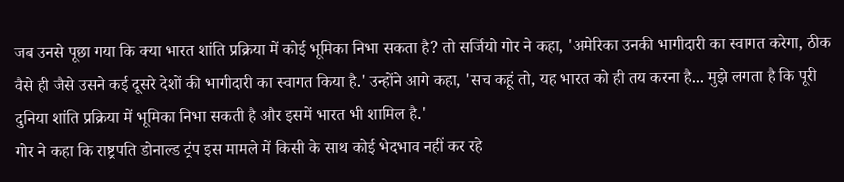जब उनसे पूछा गया कि क्या भारत शांति प्रक्रिया में कोई भूमिका निभा सकता है? तो सर्जियो गोर ने कहा, 'अमेरिका उनकी भागीदारी का स्वागत करेगा, ठीक वैसे ही जैसे उसने कई दूसरे देशों की भागीदारी का स्वागत किया है.' उन्होंने आगे कहा, 'सच कहूं तो, यह भारत को ही तय करना है... मुझे लगता है कि पूरी दुनिया शांति प्रक्रिया में भूमिका निभा सकती है और इसमें भारत भी शामिल है.'
गोर ने कहा कि राष्ट्रपति डोनाल्ड ट्रंप इस मामले में किसी के साथ कोई भेदभाव नहीं कर रहे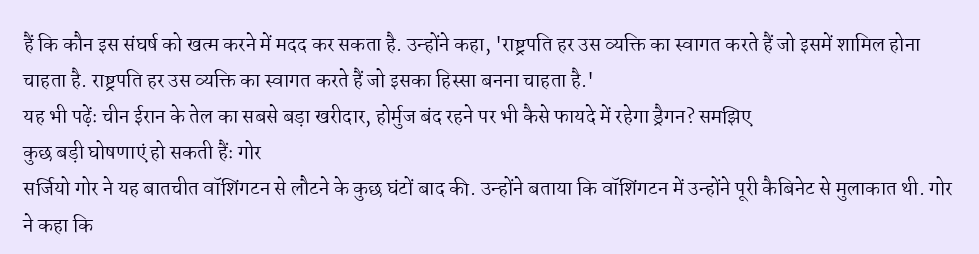हैं कि कौन इस संघर्ष को खत्म करने में मदद कर सकता है. उन्होंने कहा, 'राष्ट्रपति हर उस व्यक्ति का स्वागत करते हैं जो इसमें शामिल होना चाहता है. राष्ट्रपति हर उस व्यक्ति का स्वागत करते हैं जो इसका हिस्सा बनना चाहता है.'
यह भी पढ़ेंः चीन ईरान के तेल का सबसे बड़ा खरीदार, होर्मुज बंद रहने पर भी कैसे फायदे में रहेगा ड्रैगन? समझिए
कुछ बड़ी घोषणाएं हो सकती हैंः गोर
सर्जियो गोर ने यह बातचीत वॉशिंगटन से लौटने के कुछ घंटों बाद की. उन्होंने बताया कि वॉशिंगटन में उन्होंने पूरी कैबिनेट से मुलाकात थी. गोर ने कहा कि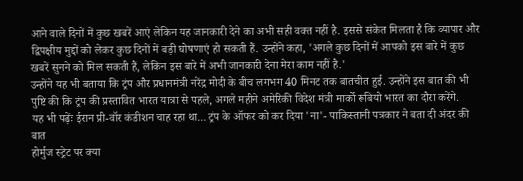आने वाले दिनों में कुछ खबरें आएं लेकिन यह जानकारी देने का अभी सही वक्त नहीं है. इससे संकेत मिलता है कि व्यापार और द्विपक्षीय मुद्दों को लेकर कुछ दिनों में बड़ी घोषणाएं हो सकती हैं. उन्होंने कहा, 'अगले कुछ दिनों में आपको इस बारे में कुछ खबरें सुनने को मिल सकती हैं, लेकिन इस बारे में अभी जानकारी देना मेरा काम नहीं है.'
उन्होंने यह भी बताया कि ट्रंप और प्रधानमंत्री नरेंद्र मोदी के बीच लगभग 40 मिनट तक बातचीत हुई. उन्होंने इस बात की भी पुष्टि की कि ट्रंप की प्रस्तावित भारत यात्रा से पहले, अगले महीने अमेरिकी विदेश मंत्री मार्को रूबियो भारत का दौरा करेंगे.
यह भी पढ़ेंः ईरान प्री-वॉर कंडीशन चाह रहा था... ट्रंप के ऑफर को कर दिया 'ना'- पाकिस्तानी पत्रकार ने बता दी अंदर की बात
होर्मुज स्ट्रेट पर क्या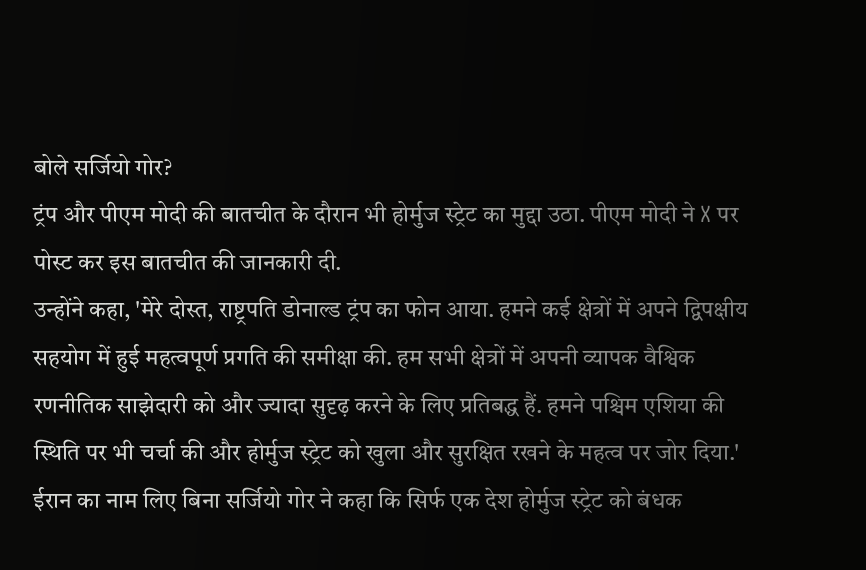बोले सर्जियो गोर?
ट्रंप और पीएम मोदी की बातचीत के दौरान भी होर्मुज स्ट्रेट का मुद्दा उठा. पीएम मोदी ने X पर पोस्ट कर इस बातचीत की जानकारी दी.
उन्होंने कहा, 'मेरे दोस्त, राष्ट्रपति डोनाल्ड ट्रंप का फोन आया. हमने कई क्षेत्रों में अपने द्विपक्षीय सहयोग में हुई महत्वपूर्ण प्रगति की समीक्षा की. हम सभी क्षेत्रों में अपनी व्यापक वैश्विक रणनीतिक साझेदारी को और ज्यादा सुदृढ़ करने के लिए प्रतिबद्ध हैं. हमने पश्चिम एशिया की स्थिति पर भी चर्चा की और होर्मुज स्ट्रेट को खुला और सुरक्षित रखने के महत्व पर जोर दिया.'
ईरान का नाम लिए बिना सर्जियो गोर ने कहा कि सिर्फ एक देश होर्मुज स्ट्रेट को बंधक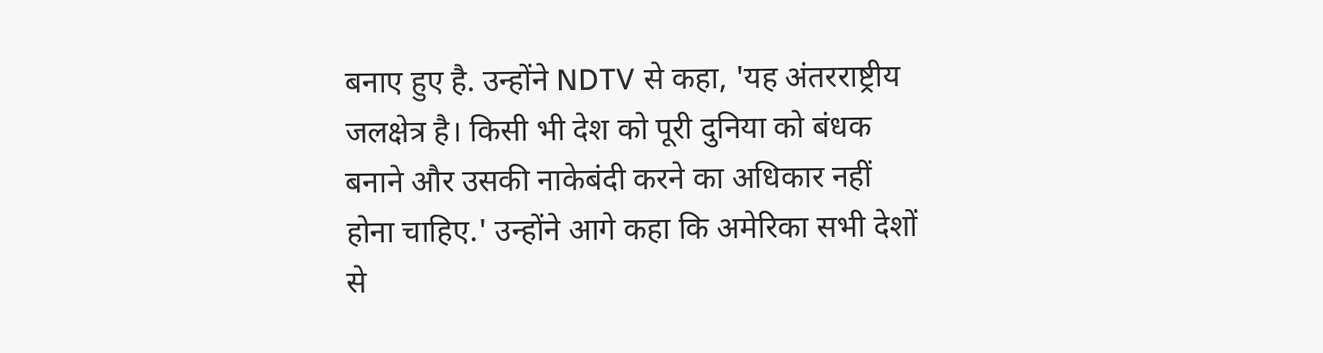बनाए हुए है. उन्होंने NDTV से कहा, 'यह अंतरराष्ट्रीय जलक्षेत्र है। किसी भी देश को पूरी दुनिया को बंधक बनाने और उसकी नाकेबंदी करने का अधिकार नहीं होना चाहिए.' उन्होंने आगे कहा कि अमेरिका सभी देशों से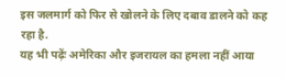इस जलमार्ग को फिर से खोलने के लिए दबाव डालने को कह रहा है.
यह भी पढ़ेंः अमेरिका और इजरायल का हमला नहीं आया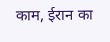काम, ईरान का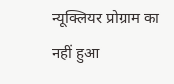न्यूक्लियर प्रोग्राम का नहीं हुआ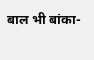बाल भी बांका-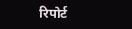रिपोर्ट